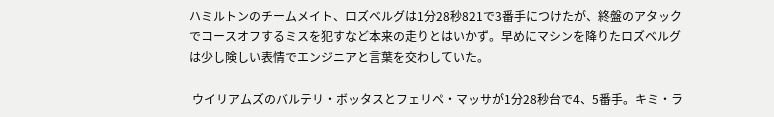ハミルトンのチームメイト、ロズベルグは1分28秒821で3番手につけたが、終盤のアタックでコースオフするミスを犯すなど本来の走りとはいかず。早めにマシンを降りたロズベルグは少し険しい表情でエンジニアと言葉を交わしていた。

 ウイリアムズのバルテリ・ボッタスとフェリペ・マッサが1分28秒台で4、5番手。キミ・ラ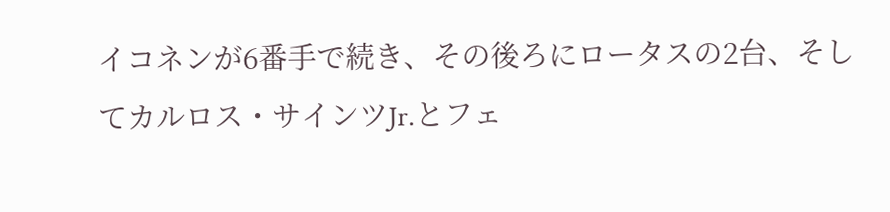イコネンが6番手で続き、その後ろにロータスの2台、そしてカルロス・サインツJr.とフェ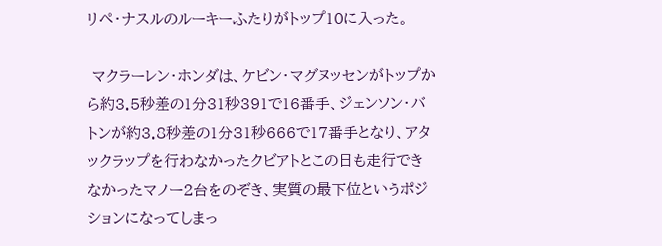リペ・ナスルのルーキーふたりがトップ10に入った。

 マクラーレン・ホンダは、ケビン・マグヌッセンがトップから約3.5秒差の1分31秒391で16番手、ジェンソン・バトンが約3.8秒差の1分31秒666で17番手となり、アタックラップを行わなかったクビアトとこの日も走行できなかったマノー2台をのぞき、実質の最下位というポジションになってしまっ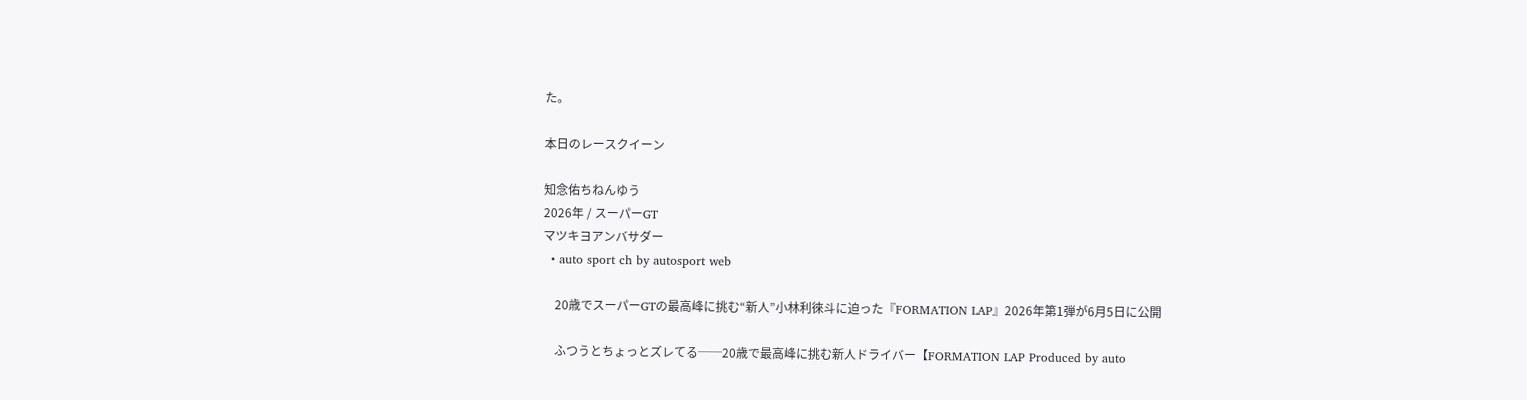た。

本日のレースクイーン

知念佑ちねんゆう
2026年 / スーパーGT
マツキヨアンバサダー
  • auto sport ch by autosport web

    20歳でスーパーGTの最高峰に挑む“新人”小林利徠斗に迫った『FORMATION LAP』2026年第1弾が6月5日に公開

    ふつうとちょっとズレてる──20歳で最高峰に挑む新人ドライバー【FORMATION LAP Produced by auto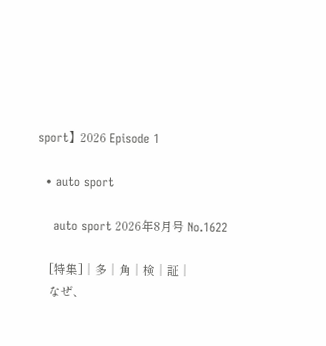sport】2026 Episode 1

  • auto sport

    auto sport 2026年8月号 No.1622

    [特集]│多│角│検│証│
    なぜ、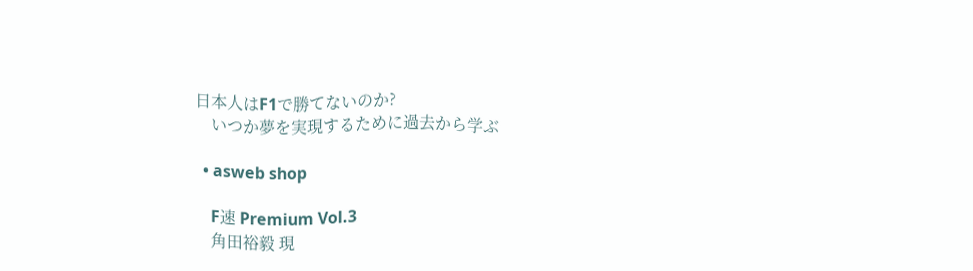日本人はF1で勝てないのか?
    いつか夢を実現するために過去から学ぶ

  • asweb shop

    F速 Premium Vol.3
    角田裕毅 現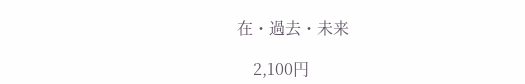在・過去・未来

    2,100円